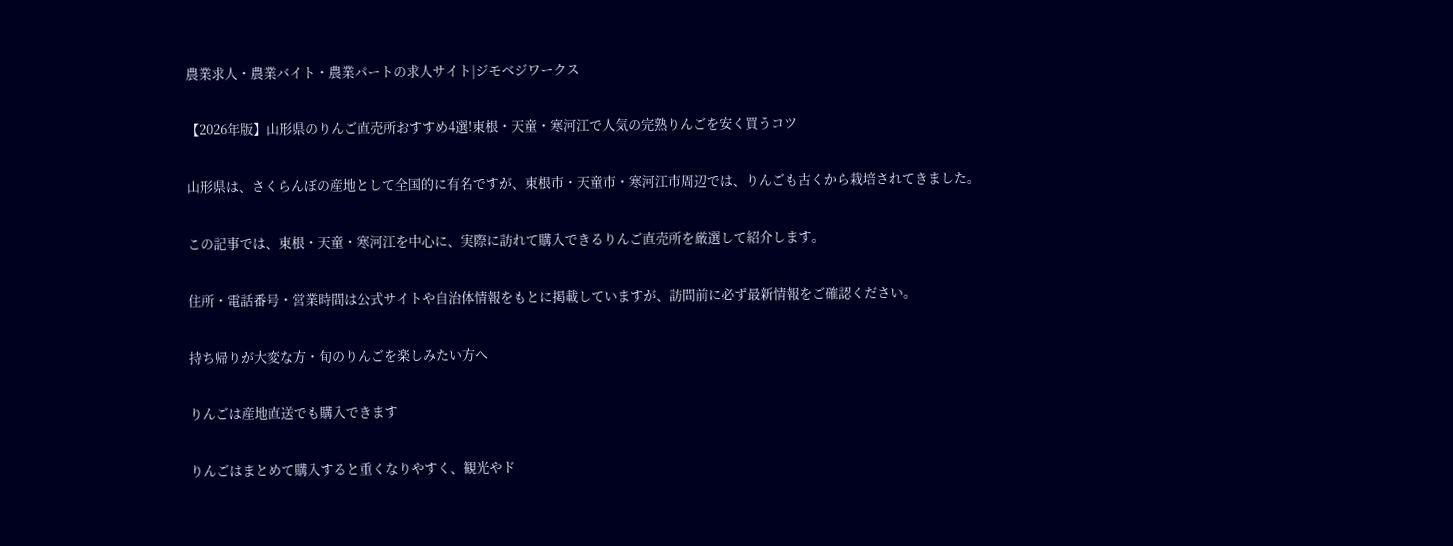農業求人・農業バイト・農業パートの求人サイト|ジモベジワークス

【2026年版】山形県のりんご直売所おすすめ4選!東根・天童・寒河江で人気の完熟りんごを安く買うコツ

山形県は、さくらんぼの産地として全国的に有名ですが、東根市・天童市・寒河江市周辺では、りんごも古くから栽培されてきました。

この記事では、東根・天童・寒河江を中心に、実際に訪れて購入できるりんご直売所を厳選して紹介します。

住所・電話番号・営業時間は公式サイトや自治体情報をもとに掲載していますが、訪問前に必ず最新情報をご確認ください。

持ち帰りが大変な方・旬のりんごを楽しみたい方へ

りんごは産地直送でも購入できます

りんごはまとめて購入すると重くなりやすく、観光やド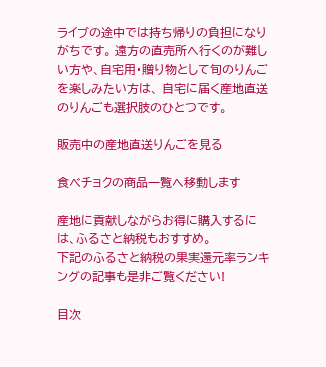ライブの途中では持ち帰りの負担になりがちです。 遠方の直売所へ行くのが難しい方や、自宅用・贈り物として旬のりんごを楽しみたい方は、 自宅に届く産地直送のりんごも選択肢のひとつです。

販売中の産地直送りんごを見る

食べチョクの商品一覧へ移動します

産地に貢献しながらお得に購入するには、ふるさと納税もおすすめ。
下記のふるさと納税の果実還元率ランキングの記事も是非ご覧ください!

目次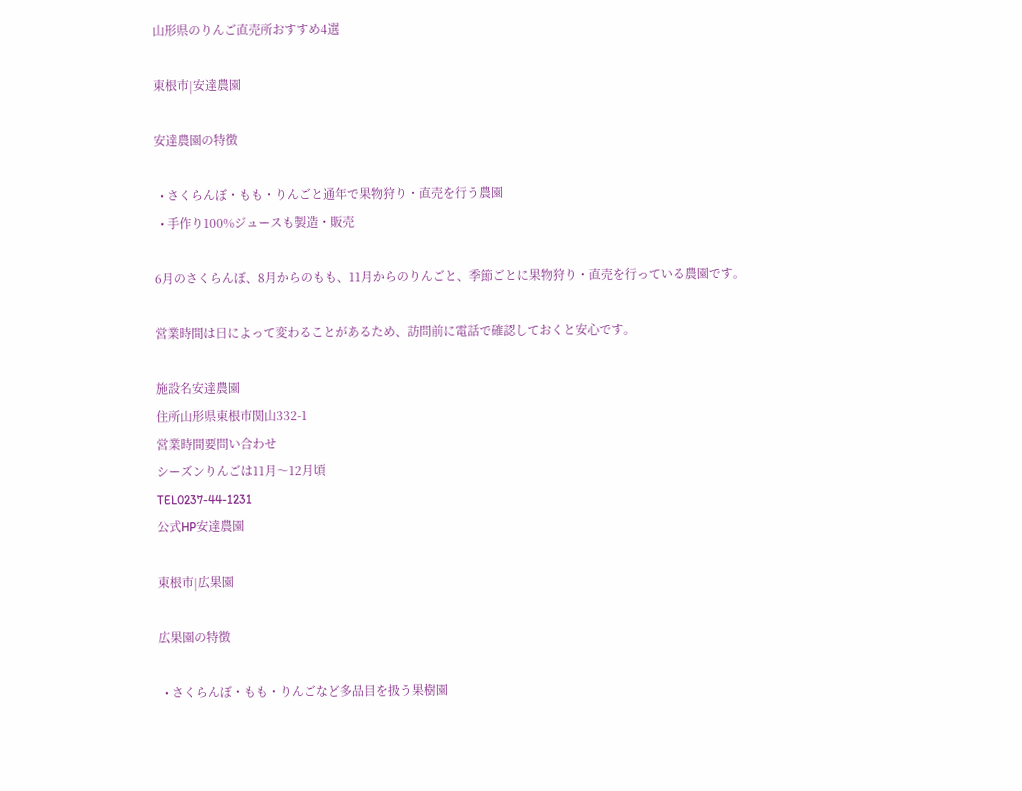山形県のりんご直売所おすすめ4選

東根市|安達農園

安達農園の特徴

  • さくらんぼ・もも・りんごと通年で果物狩り・直売を行う農園
  • 手作り100%ジュースも製造・販売

6月のさくらんぼ、8月からのもも、11月からのりんごと、季節ごとに果物狩り・直売を行っている農園です。

営業時間は日によって変わることがあるため、訪問前に電話で確認しておくと安心です。

施設名安達農園
住所山形県東根市関山332-1
営業時間要問い合わせ
シーズンりんごは11月〜12月頃
TEL0237-44-1231
公式HP安達農園

東根市|広果園

広果園の特徴

  • さくらんぼ・もも・りんごなど多品目を扱う果樹園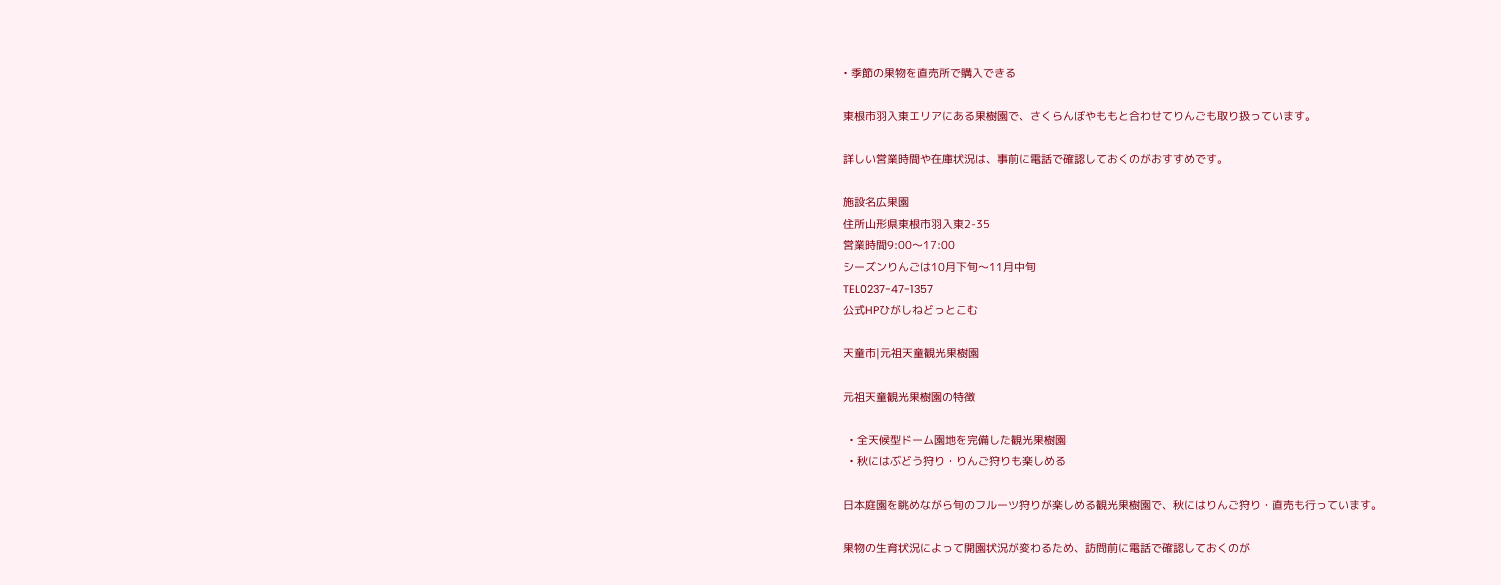• 季節の果物を直売所で購入できる

東根市羽入東エリアにある果樹園で、さくらんぼやももと合わせてりんごも取り扱っています。

詳しい営業時間や在庫状況は、事前に電話で確認しておくのがおすすめです。

施設名広果園
住所山形県東根市羽入東2-35
営業時間9:00〜17:00
シーズンりんごは10月下旬〜11月中旬
TEL0237-47-1357
公式HPひがしねどっとこむ

天童市|元祖天童観光果樹園

元祖天童観光果樹園の特徴

  • 全天候型ドーム園地を完備した観光果樹園
  • 秋にはぶどう狩り・りんご狩りも楽しめる

日本庭園を眺めながら旬のフルーツ狩りが楽しめる観光果樹園で、秋にはりんご狩り・直売も行っています。

果物の生育状況によって開園状況が変わるため、訪問前に電話で確認しておくのが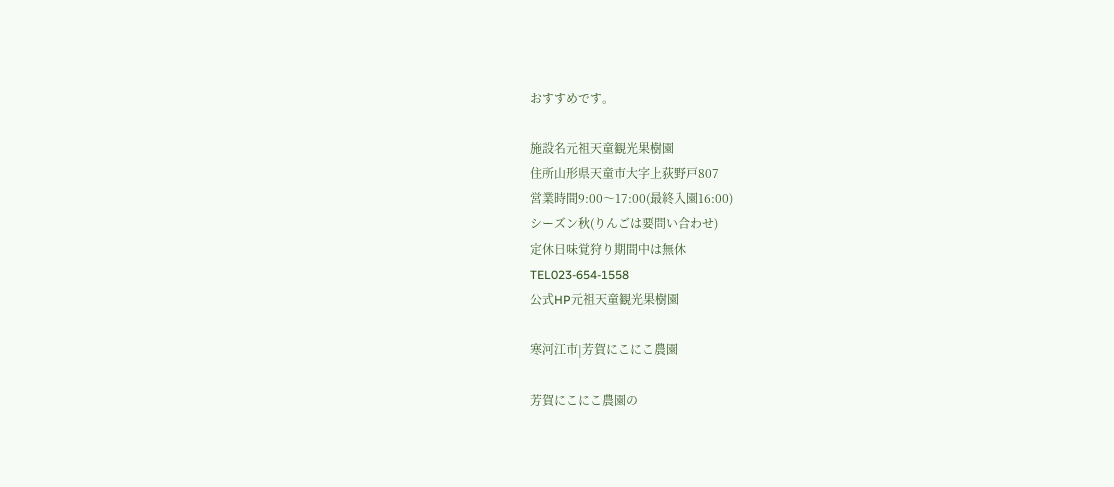おすすめです。

施設名元祖天童観光果樹園
住所山形県天童市大字上荻野戸807
営業時間9:00〜17:00(最終入園16:00)
シーズン秋(りんごは要問い合わせ)
定休日味覚狩り期間中は無休
TEL023-654-1558
公式HP元祖天童観光果樹園

寒河江市|芳賀にこにこ農園

芳賀にこにこ農園の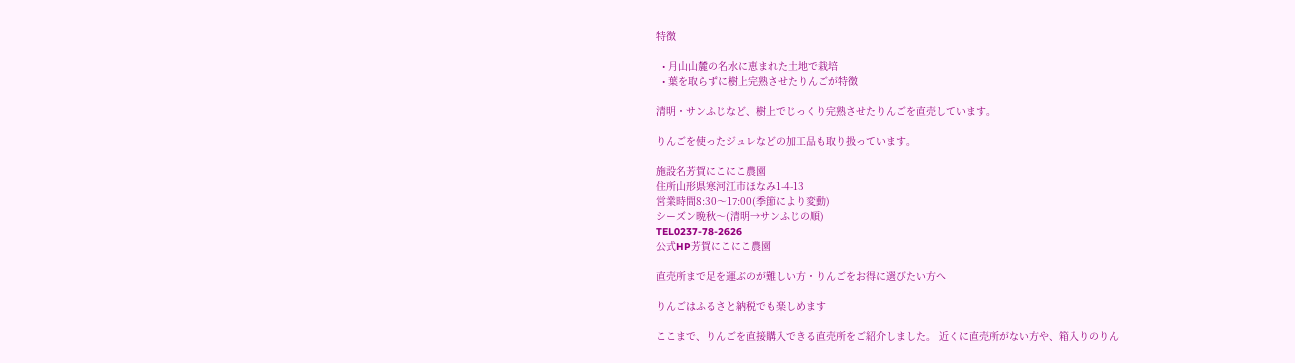特徴

  • 月山山麓の名水に恵まれた土地で栽培
  • 葉を取らずに樹上完熟させたりんごが特徴

清明・サンふじなど、樹上でじっくり完熟させたりんごを直売しています。

りんごを使ったジュレなどの加工品も取り扱っています。

施設名芳賀にこにこ農園
住所山形県寒河江市ほなみ1-4-13
営業時間8:30〜17:00(季節により変動)
シーズン晩秋〜(清明→サンふじの順)
TEL0237-78-2626
公式HP芳賀にこにこ農園

直売所まで足を運ぶのが難しい方・りんごをお得に選びたい方へ

りんごはふるさと納税でも楽しめます

ここまで、りんごを直接購入できる直売所をご紹介しました。 近くに直売所がない方や、箱入りのりん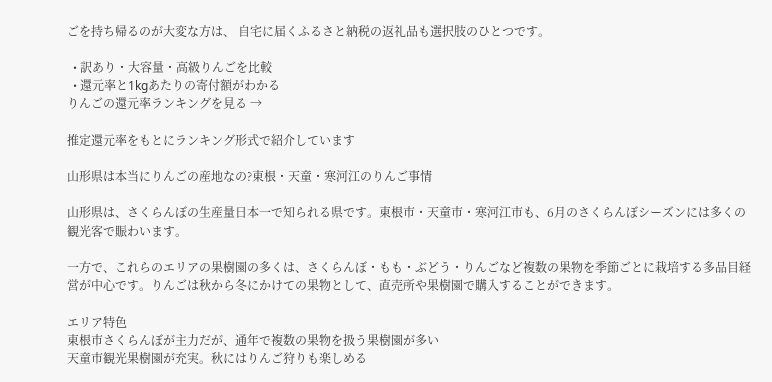ごを持ち帰るのが大変な方は、 自宅に届くふるさと納税の返礼品も選択肢のひとつです。

  • 訳あり・大容量・高級りんごを比較
  • 還元率と1kgあたりの寄付額がわかる
りんごの還元率ランキングを見る →

推定還元率をもとにランキング形式で紹介しています

山形県は本当にりんごの産地なの?東根・天童・寒河江のりんご事情

山形県は、さくらんぼの生産量日本一で知られる県です。東根市・天童市・寒河江市も、6月のさくらんぼシーズンには多くの観光客で賑わいます。

一方で、これらのエリアの果樹園の多くは、さくらんぼ・もも・ぶどう・りんごなど複数の果物を季節ごとに栽培する多品目経営が中心です。りんごは秋から冬にかけての果物として、直売所や果樹園で購入することができます。

エリア特色
東根市さくらんぼが主力だが、通年で複数の果物を扱う果樹園が多い
天童市観光果樹園が充実。秋にはりんご狩りも楽しめる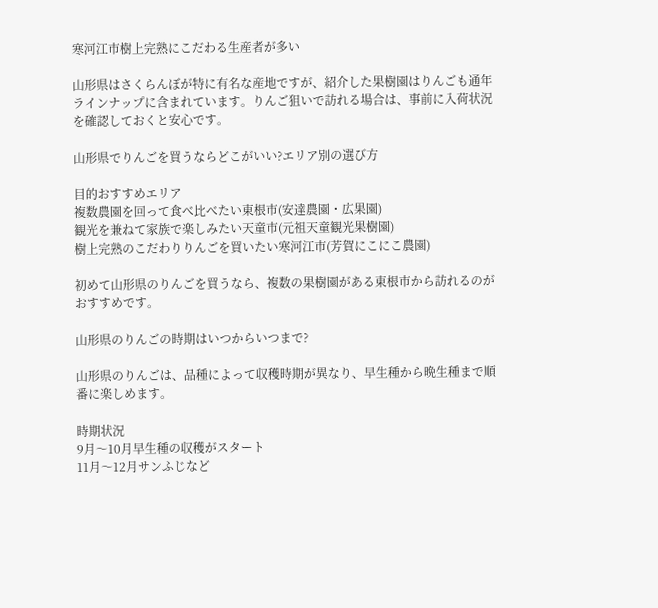寒河江市樹上完熟にこだわる生産者が多い

山形県はさくらんぼが特に有名な産地ですが、紹介した果樹園はりんごも通年ラインナップに含まれています。りんご狙いで訪れる場合は、事前に入荷状況を確認しておくと安心です。

山形県でりんごを買うならどこがいい?エリア別の選び方

目的おすすめエリア
複数農園を回って食べ比べたい東根市(安達農園・広果園)
観光を兼ねて家族で楽しみたい天童市(元祖天童観光果樹園)
樹上完熟のこだわりりんごを買いたい寒河江市(芳賀にこにこ農園)

初めて山形県のりんごを買うなら、複数の果樹園がある東根市から訪れるのがおすすめです。

山形県のりんごの時期はいつからいつまで?

山形県のりんごは、品種によって収穫時期が異なり、早生種から晩生種まで順番に楽しめます。

時期状況
9月〜10月早生種の収穫がスタート
11月〜12月サンふじなど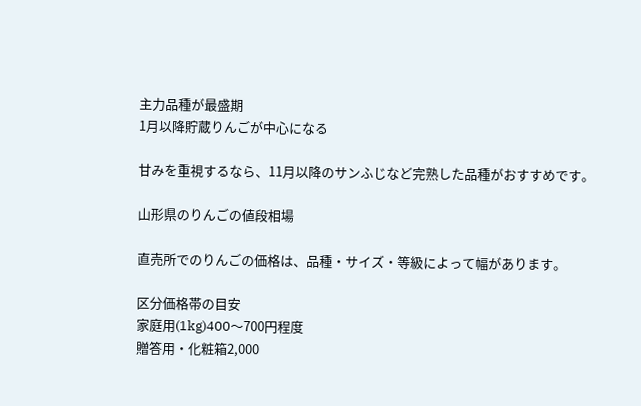主力品種が最盛期
1月以降貯蔵りんごが中心になる

甘みを重視するなら、11月以降のサンふじなど完熟した品種がおすすめです。

山形県のりんごの値段相場

直売所でのりんごの価格は、品種・サイズ・等級によって幅があります。

区分価格帯の目安
家庭用(1kg)400〜700円程度
贈答用・化粧箱2,000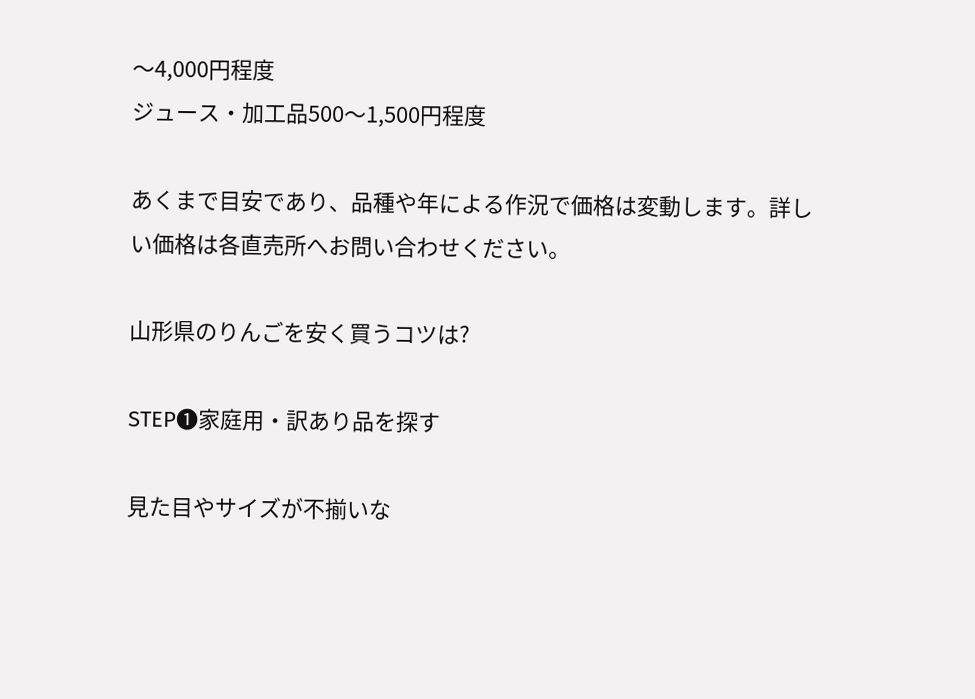〜4,000円程度
ジュース・加工品500〜1,500円程度

あくまで目安であり、品種や年による作況で価格は変動します。詳しい価格は各直売所へお問い合わせください。

山形県のりんごを安く買うコツは?

STEP❶家庭用・訳あり品を探す

見た目やサイズが不揃いな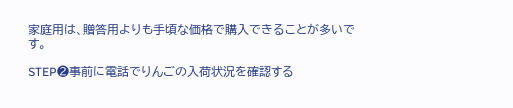家庭用は、贈答用よりも手頃な価格で購入できることが多いです。

STEP❷事前に電話でりんごの入荷状況を確認する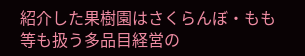紹介した果樹園はさくらんぼ・もも等も扱う多品目経営の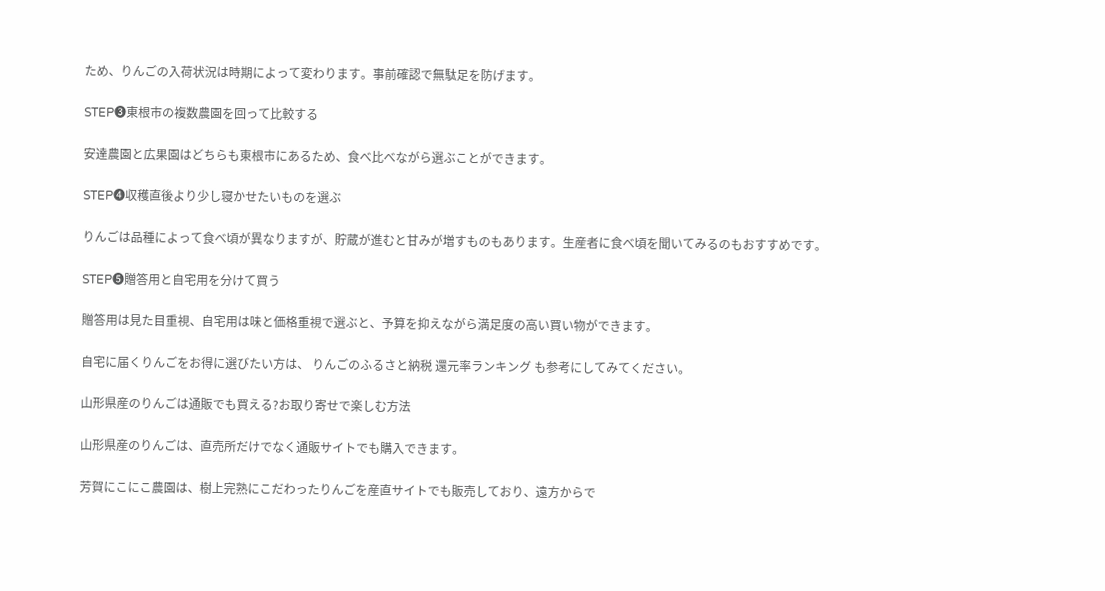ため、りんごの入荷状況は時期によって変わります。事前確認で無駄足を防げます。

STEP❸東根市の複数農園を回って比較する

安達農園と広果園はどちらも東根市にあるため、食べ比べながら選ぶことができます。

STEP➍収穫直後より少し寝かせたいものを選ぶ

りんごは品種によって食べ頃が異なりますが、貯蔵が進むと甘みが増すものもあります。生産者に食べ頃を聞いてみるのもおすすめです。

STEP❺贈答用と自宅用を分けて買う

贈答用は見た目重視、自宅用は味と価格重視で選ぶと、予算を抑えながら満足度の高い買い物ができます。

自宅に届くりんごをお得に選びたい方は、 りんごのふるさと納税 還元率ランキング も参考にしてみてください。

山形県産のりんごは通販でも買える?お取り寄せで楽しむ方法

山形県産のりんごは、直売所だけでなく通販サイトでも購入できます。

芳賀にこにこ農園は、樹上完熟にこだわったりんごを産直サイトでも販売しており、遠方からで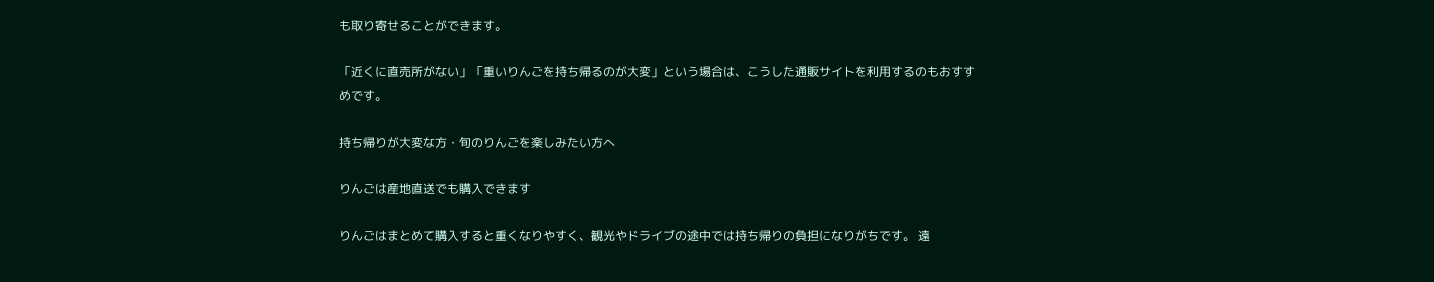も取り寄せることができます。

「近くに直売所がない」「重いりんごを持ち帰るのが大変」という場合は、こうした通販サイトを利用するのもおすすめです。

持ち帰りが大変な方・旬のりんごを楽しみたい方へ

りんごは産地直送でも購入できます

りんごはまとめて購入すると重くなりやすく、観光やドライブの途中では持ち帰りの負担になりがちです。 遠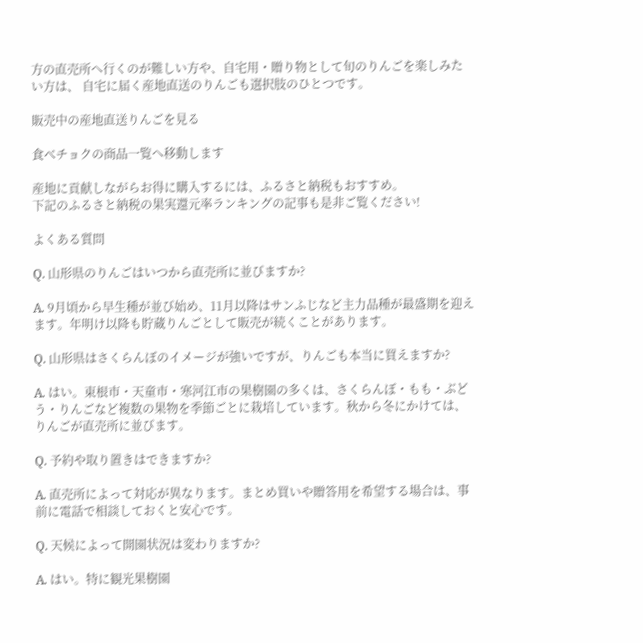方の直売所へ行くのが難しい方や、自宅用・贈り物として旬のりんごを楽しみたい方は、 自宅に届く産地直送のりんごも選択肢のひとつです。

販売中の産地直送りんごを見る

食べチョクの商品一覧へ移動します

産地に貢献しながらお得に購入するには、ふるさと納税もおすすめ。
下記のふるさと納税の果実還元率ランキングの記事も是非ご覧ください!

よくある質問

Q. 山形県のりんごはいつから直売所に並びますか?

A. 9月頃から早生種が並び始め、11月以降はサンふじなど主力品種が最盛期を迎えます。年明け以降も貯蔵りんごとして販売が続くことがあります。

Q. 山形県はさくらんぼのイメージが強いですが、りんごも本当に買えますか?

A. はい。東根市・天童市・寒河江市の果樹園の多くは、さくらんぼ・もも・ぶどう・りんごなど複数の果物を季節ごとに栽培しています。秋から冬にかけては、りんごが直売所に並びます。

Q. 予約や取り置きはできますか?

A. 直売所によって対応が異なります。まとめ買いや贈答用を希望する場合は、事前に電話で相談しておくと安心です。

Q. 天候によって開園状況は変わりますか?

A. はい。特に観光果樹園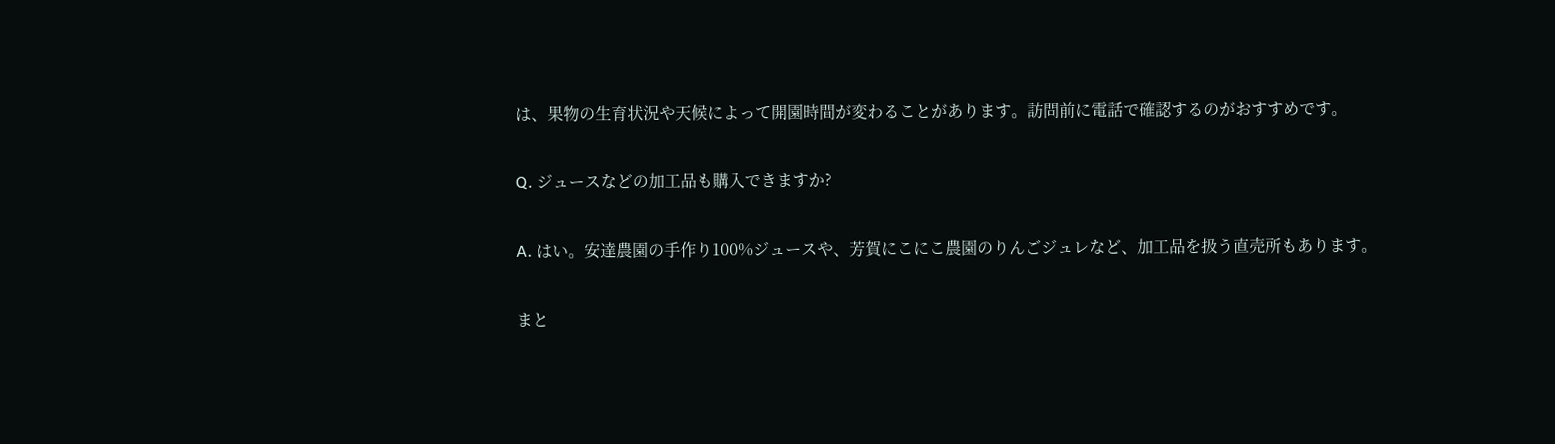は、果物の生育状況や天候によって開園時間が変わることがあります。訪問前に電話で確認するのがおすすめです。

Q. ジュースなどの加工品も購入できますか?

A. はい。安達農園の手作り100%ジュースや、芳賀にこにこ農園のりんごジュレなど、加工品を扱う直売所もあります。

まと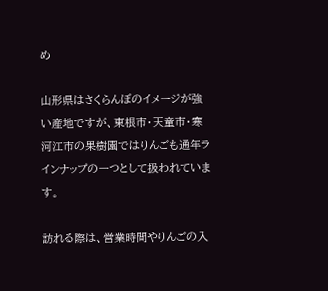め

山形県はさくらんぼのイメージが強い産地ですが、東根市・天童市・寒河江市の果樹園ではりんごも通年ラインナップの一つとして扱われています。

訪れる際は、営業時間やりんごの入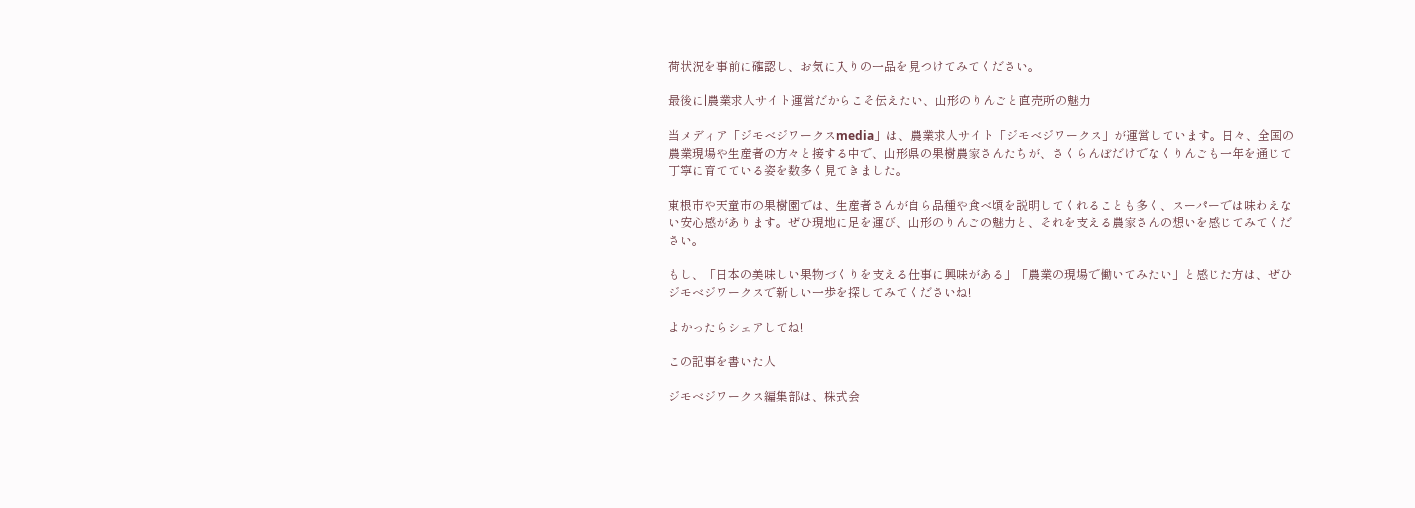荷状況を事前に確認し、お気に入りの一品を見つけてみてください。

最後に|農業求人サイト運営だからこそ伝えたい、山形のりんごと直売所の魅力

当メディア「ジモべジワークスmedia」は、農業求人サイト「ジモべジワークス」が運営しています。日々、全国の農業現場や生産者の方々と接する中で、山形県の果樹農家さんたちが、さくらんぼだけでなくりんごも一年を通じて丁寧に育てている姿を数多く見てきました。

東根市や天童市の果樹園では、生産者さんが自ら品種や食べ頃を説明してくれることも多く、スーパーでは味わえない安心感があります。ぜひ現地に足を運び、山形のりんごの魅力と、それを支える農家さんの想いを感じてみてください。

もし、「日本の美味しい果物づくりを支える仕事に興味がある」「農業の現場で働いてみたい」と感じた方は、ぜひジモベジワークスで新しい一歩を探してみてくださいね!

よかったらシェアしてね!

この記事を書いた人

ジモベジワークス編集部は、株式会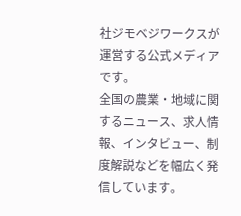社ジモベジワークスが運営する公式メディアです。
全国の農業・地域に関するニュース、求人情報、インタビュー、制度解説などを幅広く発信しています。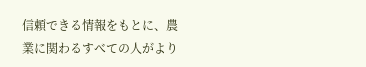信頼できる情報をもとに、農業に関わるすべての人がより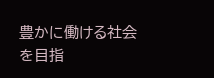豊かに働ける社会を目指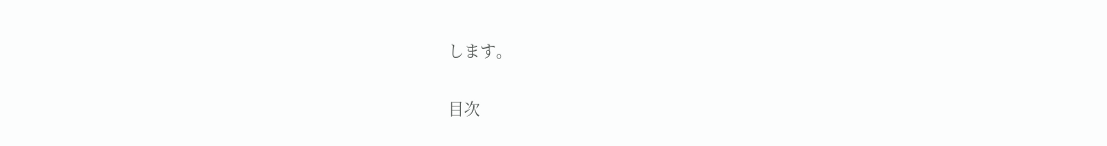します。

目次